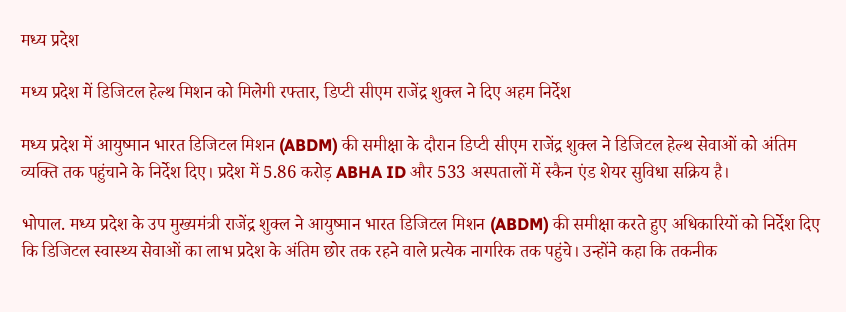मध्य प्रदेश

मध्य प्रदेश में डिजिटल हेल्थ मिशन को मिलेगी रफ्तार, डिप्टी सीएम राजेंद्र शुक्ल ने दिए अहम निर्देश

मध्य प्रदेश में आयुष्मान भारत डिजिटल मिशन (ABDM) की समीक्षा के दौरान डिप्टी सीएम राजेंद्र शुक्ल ने डिजिटल हेल्थ सेवाओं को अंतिम व्यक्ति तक पहुंचाने के निर्देश दिए। प्रदेश में 5.86 करोड़ ABHA ID और 533 अस्पतालों में स्कैन एंड शेयर सुविधा सक्रिय है।

भोपाल. मध्य प्रदेश के उप मुख्यमंत्री राजेंद्र शुक्ल ने आयुष्मान भारत डिजिटल मिशन (ABDM) की समीक्षा करते हुए अधिकारियों को निर्देश दिए कि डिजिटल स्वास्थ्य सेवाओं का लाभ प्रदेश के अंतिम छोर तक रहने वाले प्रत्येक नागरिक तक पहुंचे। उन्होंने कहा कि तकनीक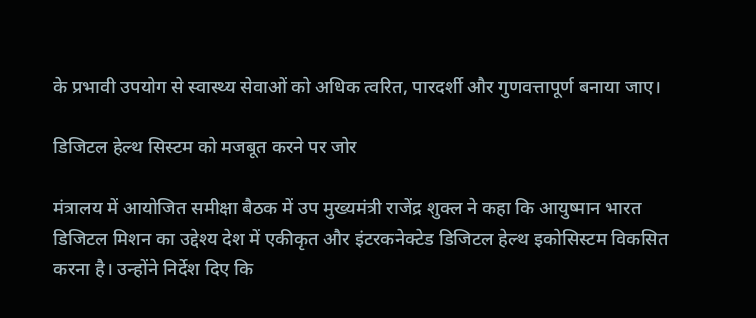के प्रभावी उपयोग से स्वास्थ्य सेवाओं को अधिक त्वरित, पारदर्शी और गुणवत्तापूर्ण बनाया जाए।

डिजिटल हेल्थ सिस्टम को मजबूत करने पर जोर

मंत्रालय में आयोजित समीक्षा बैठक में उप मुख्यमंत्री राजेंद्र शुक्ल ने कहा कि आयुष्मान भारत डिजिटल मिशन का उद्देश्य देश में एकीकृत और इंटरकनेक्टेड डिजिटल हेल्थ इकोसिस्टम विकसित करना है। उन्होंने निर्देश दिए कि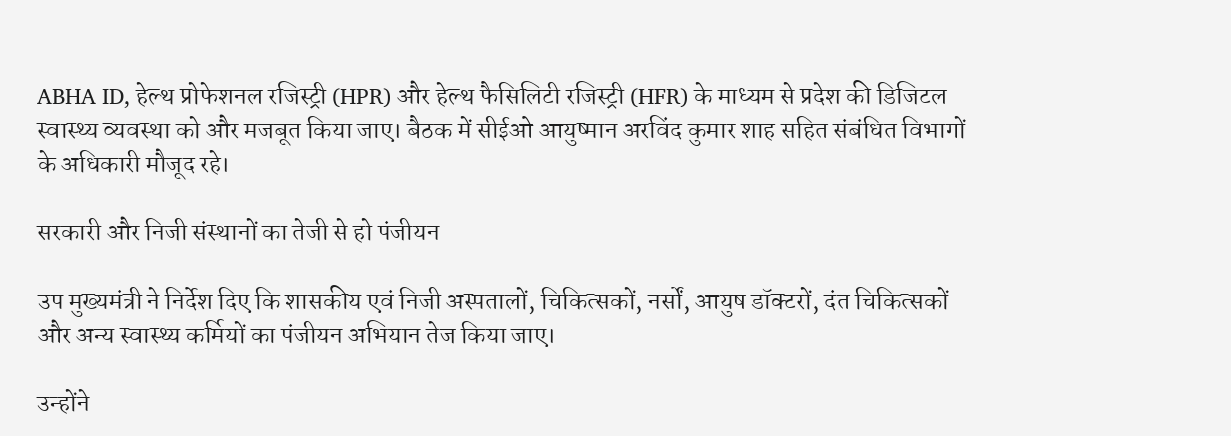ABHA ID, हेल्थ प्रोफेशनल रजिस्ट्री (HPR) और हेल्थ फैसिलिटी रजिस्ट्री (HFR) के माध्यम से प्रदेश की डिजिटल स्वास्थ्य व्यवस्था को और मजबूत किया जाए। बैठक में सीईओ आयुष्मान अरविंद कुमार शाह सहित संबंधित विभागों के अधिकारी मौजूद रहे।

सरकारी और निजी संस्थानों का तेजी से हो पंजीयन

उप मुख्यमंत्री ने निर्देश दिए कि शासकीय एवं निजी अस्पतालों, चिकित्सकों, नर्सों, आयुष डॉक्टरों, दंत चिकित्सकों और अन्य स्वास्थ्य कर्मियों का पंजीयन अभियान तेज किया जाए।

उन्होंने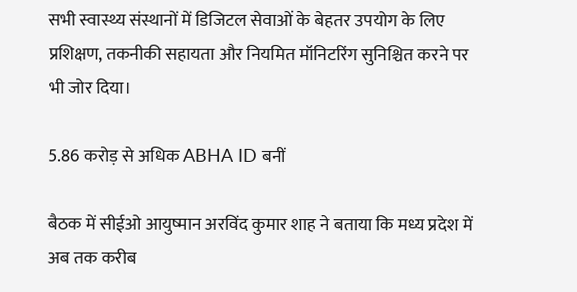सभी स्वास्थ्य संस्थानों में डिजिटल सेवाओं के बेहतर उपयोग के लिए प्रशिक्षण, तकनीकी सहायता और नियमित मॉनिटरिंग सुनिश्चित करने पर भी जोर दिया।

5.86 करोड़ से अधिक ABHA ID बनीं

बैठक में सीईओ आयुष्मान अरविंद कुमार शाह ने बताया कि मध्य प्रदेश में अब तक करीब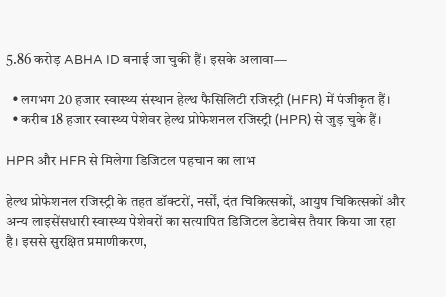5.86 करोड़ ABHA ID बनाई जा चुकी हैं। इसके अलावा—

  • लगभग 20 हजार स्वास्थ्य संस्थान हेल्थ फैसिलिटी रजिस्ट्री (HFR) में पंजीकृत हैं।
  • करीब 18 हजार स्वास्थ्य पेशेवर हेल्थ प्रोफेशनल रजिस्ट्री (HPR) से जुड़ चुके हैं।

HPR और HFR से मिलेगा डिजिटल पहचान का लाभ

हेल्थ प्रोफेशनल रजिस्ट्री के तहत डॉक्टरों, नर्सों, दंत चिकित्सकों, आयुष चिकित्सकों और अन्य लाइसेंसधारी स्वास्थ्य पेशेवरों का सत्यापित डिजिटल डेटाबेस तैयार किया जा रहा है। इससे सुरक्षित प्रमाणीकरण,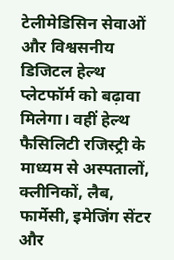टेलीमेडिसिन सेवाओं और विश्वसनीय डिजिटल हेल्थ प्लेटफॉर्म को बढ़ावा मिलेगा। वहीं हेल्थ फैसिलिटी रजिस्ट्री के माध्यम से अस्पतालों, क्लीनिकों, लैब, फार्मेसी, इमेजिंग सेंटर और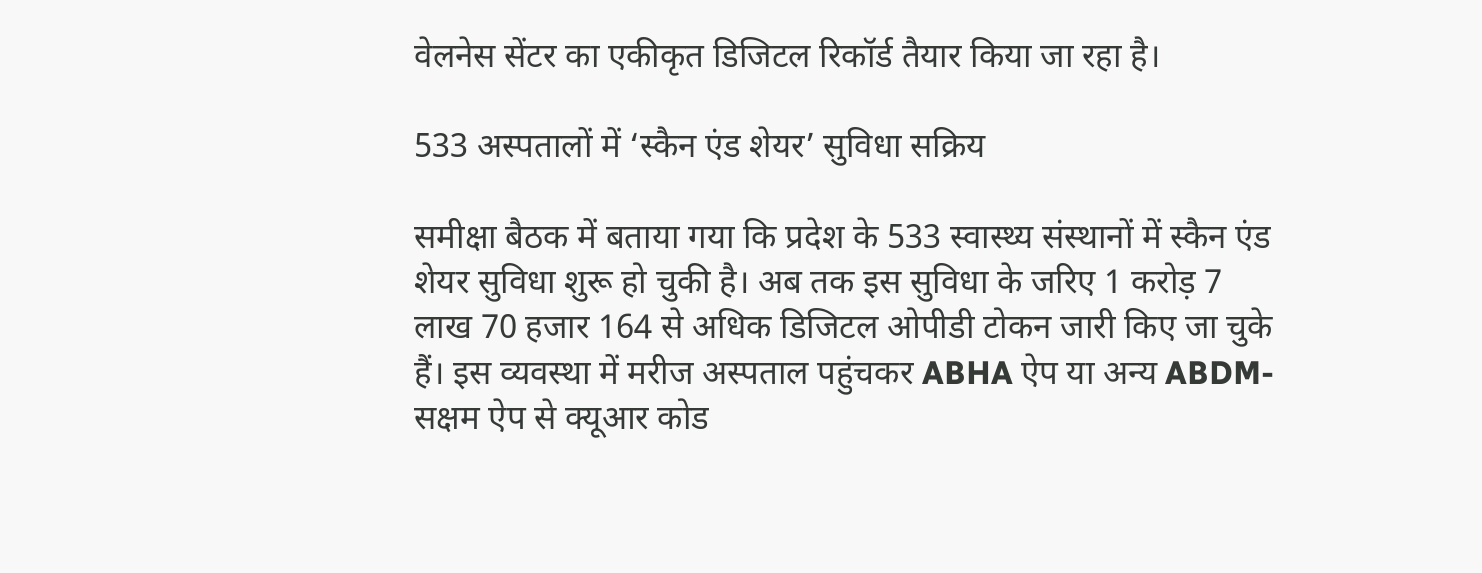वेलनेस सेंटर का एकीकृत डिजिटल रिकॉर्ड तैयार किया जा रहा है।

533 अस्पतालों में ‘स्कैन एंड शेयर’ सुविधा सक्रिय

समीक्षा बैठक में बताया गया कि प्रदेश के 533 स्वास्थ्य संस्थानों में स्कैन एंड शेयर सुविधा शुरू हो चुकी है। अब तक इस सुविधा के जरिए 1 करोड़ 7 लाख 70 हजार 164 से अधिक डिजिटल ओपीडी टोकन जारी किए जा चुके हैं। इस व्यवस्था में मरीज अस्पताल पहुंचकर ABHA ऐप या अन्य ABDM-सक्षम ऐप से क्यूआर कोड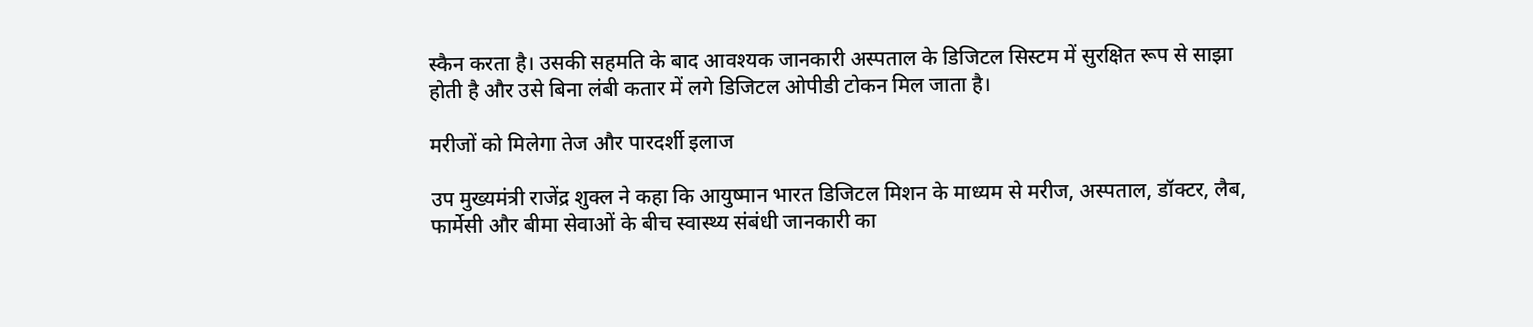स्कैन करता है। उसकी सहमति के बाद आवश्यक जानकारी अस्पताल के डिजिटल सिस्टम में सुरक्षित रूप से साझा होती है और उसे बिना लंबी कतार में लगे डिजिटल ओपीडी टोकन मिल जाता है।

मरीजों को मिलेगा तेज और पारदर्शी इलाज

उप मुख्यमंत्री राजेंद्र शुक्ल ने कहा कि आयुष्मान भारत डिजिटल मिशन के माध्यम से मरीज, अस्पताल, डॉक्टर, लैब, फार्मेसी और बीमा सेवाओं के बीच स्वास्थ्य संबंधी जानकारी का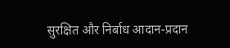सुरक्षित और निर्बाध आदान-प्रदान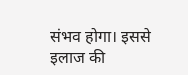संभव होगा। इससे इलाज की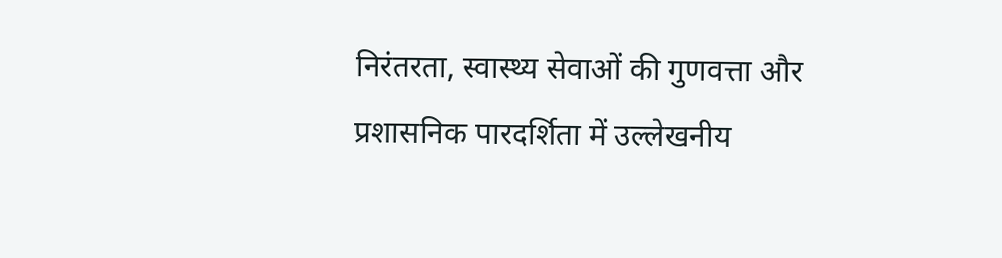निरंतरता, स्वास्थ्य सेवाओं की गुणवत्ता और प्रशासनिक पारदर्शिता में उल्लेखनीय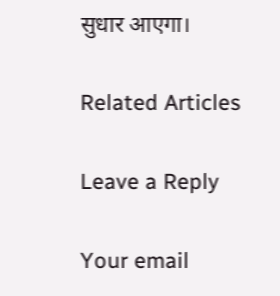सुधार आएगा।

Related Articles

Leave a Reply

Your email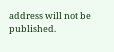address will not be published.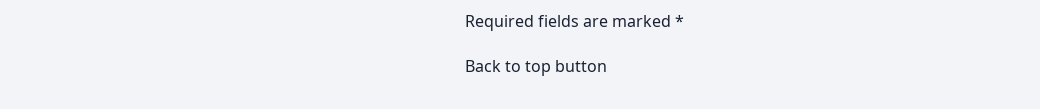Required fields are marked *

Back to top button